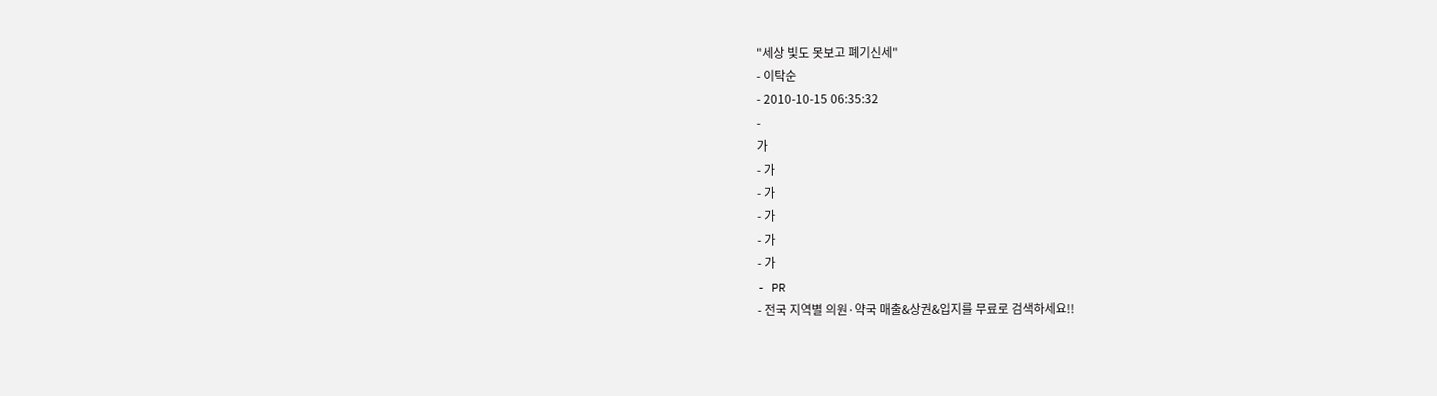"세상 빛도 못보고 폐기신세"
- 이탁순
- 2010-10-15 06:35:32
-
가
- 가
- 가
- 가
- 가
- 가
- PR
- 전국 지역별 의원·약국 매출&상권&입지를 무료로 검색하세요!!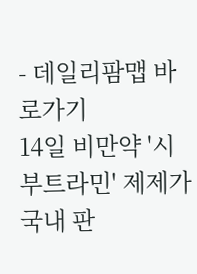- 데일리팜맵 바로가기
14일 비만약 '시부트라민' 제제가 국내 판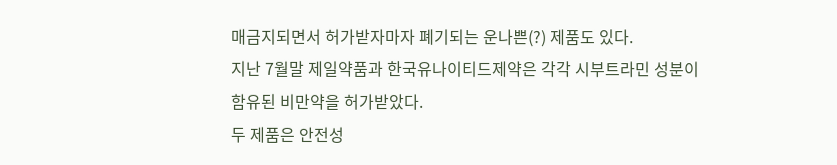매금지되면서 허가받자마자 폐기되는 운나쁜(?) 제품도 있다.
지난 7월말 제일약품과 한국유나이티드제약은 각각 시부트라민 성분이 함유된 비만약을 허가받았다.
두 제품은 안전성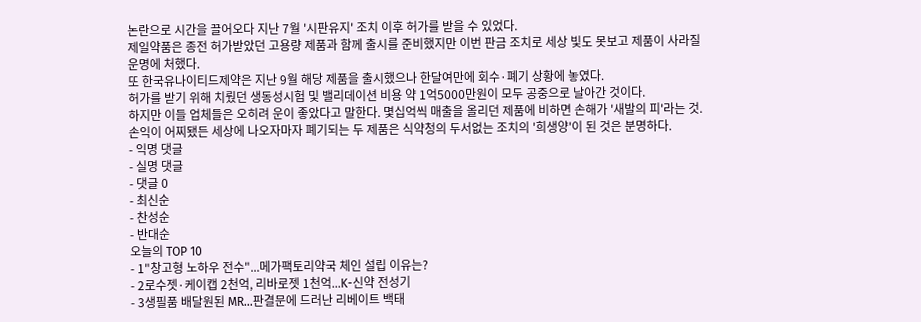논란으로 시간을 끌어오다 지난 7월 '시판유지' 조치 이후 허가를 받을 수 있었다.
제일약품은 종전 허가받았던 고용량 제품과 함께 출시를 준비했지만 이번 판금 조치로 세상 빛도 못보고 제품이 사라질 운명에 처했다.
또 한국유나이티드제약은 지난 9월 해당 제품을 출시했으나 한달여만에 회수·폐기 상황에 놓였다.
허가를 받기 위해 치뤘던 생동성시험 및 밸리데이션 비용 약 1억5000만원이 모두 공중으로 날아간 것이다.
하지만 이들 업체들은 오히려 운이 좋았다고 말한다. 몇십억씩 매출을 올리던 제품에 비하면 손해가 '새발의 피'라는 것.
손익이 어찌됐든 세상에 나오자마자 폐기되는 두 제품은 식약청의 두서없는 조치의 '희생양'이 된 것은 분명하다.
- 익명 댓글
- 실명 댓글
- 댓글 0
- 최신순
- 찬성순
- 반대순
오늘의 TOP 10
- 1"창고형 노하우 전수"...메가팩토리약국 체인 설립 이유는?
- 2로수젯·케이캡 2천억, 리바로젯 1천억...K-신약 전성기
- 3생필품 배달원된 MR...판결문에 드러난 리베이트 백태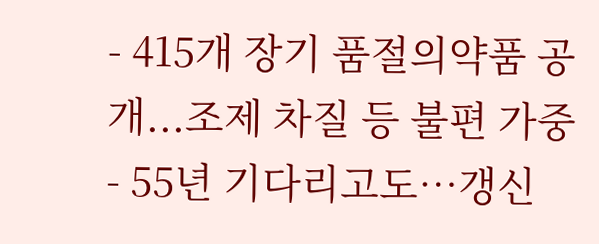- 415개 장기 품절의약품 공개...조제 차질 등 불편 가중
- 55년 기다리고도…갱신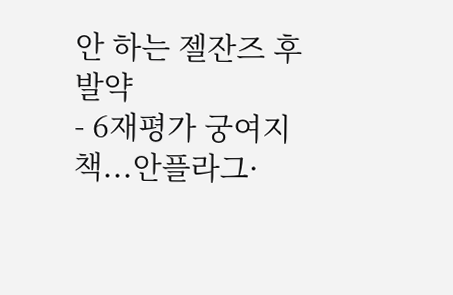안 하는 젤잔즈 후발약
- 6재평가 궁여지책...안플라그·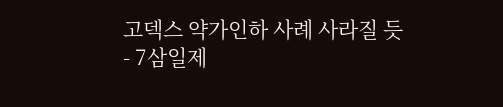고덱스 약가인하 사례 사라질 듯
- 7삼일제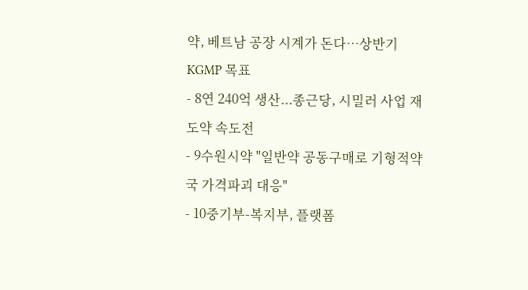약, 베트남 공장 시계가 돈다…상반기 KGMP 목표
- 8연 240억 생산...종근당, 시밀러 사업 재도약 속도전
- 9수원시약 "일반약 공동구매로 기형적약국 가격파괴 대응"
- 10중기부-복지부, 플랫폼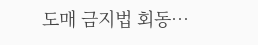도매 금지법 회동…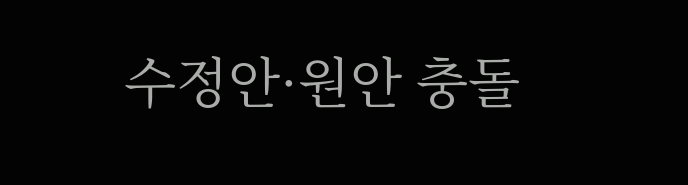수정안·원안 충돌